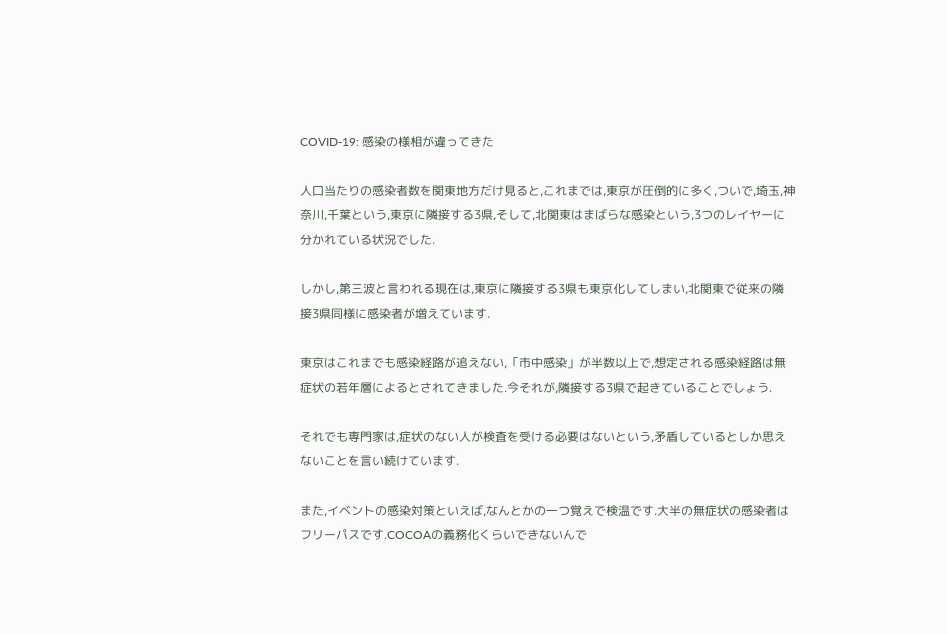COVID-19: 感染の様相が違ってきた

人口当たりの感染者数を関東地方だけ見ると,これまでは,東京が圧倒的に多く,ついで,埼玉,神奈川,千葉という,東京に隣接する3県,そして,北関東はまばらな感染という,3つのレイヤーに分かれている状況でした.

しかし,第三波と言われる現在は,東京に隣接する3県も東京化してしまい,北関東で従来の隣接3県同様に感染者が増えています.

東京はこれまでも感染経路が追えない,「市中感染」が半数以上で,想定される感染経路は無症状の若年層によるとされてきました.今それが,隣接する3県で起きていることでしょう.

それでも専門家は,症状のない人が検査を受ける必要はないという,矛盾しているとしか思えないことを言い続けています.

また,イベントの感染対策といえば,なんとかの一つ覚えで検温です.大半の無症状の感染者はフリーパスです.COCOAの義務化くらいできないんで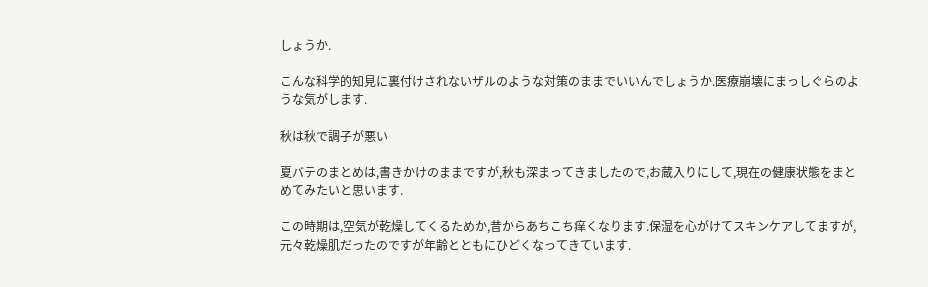しょうか.

こんな科学的知見に裏付けされないザルのような対策のままでいいんでしょうか.医療崩壊にまっしぐらのような気がします.

秋は秋で調子が悪い

夏バテのまとめは,書きかけのままですが,秋も深まってきましたので,お蔵入りにして,現在の健康状態をまとめてみたいと思います.

この時期は,空気が乾燥してくるためか,昔からあちこち痒くなります.保湿を心がけてスキンケアしてますが,元々乾燥肌だったのですが年齢とともにひどくなってきています.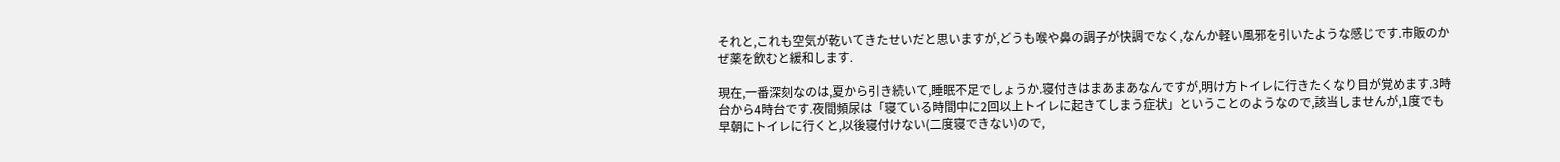それと,これも空気が乾いてきたせいだと思いますが,どうも喉や鼻の調子が快調でなく,なんか軽い風邪を引いたような感じです.市販のかぜ薬を飲むと緩和します.

現在,一番深刻なのは,夏から引き続いて,睡眠不足でしょうか.寝付きはまあまあなんですが,明け方トイレに行きたくなり目が覚めます.3時台から4時台です.夜間頻尿は「寝ている時間中に2回以上トイレに起きてしまう症状」ということのようなので,該当しませんが,1度でも早朝にトイレに行くと,以後寝付けない(二度寝できない)ので,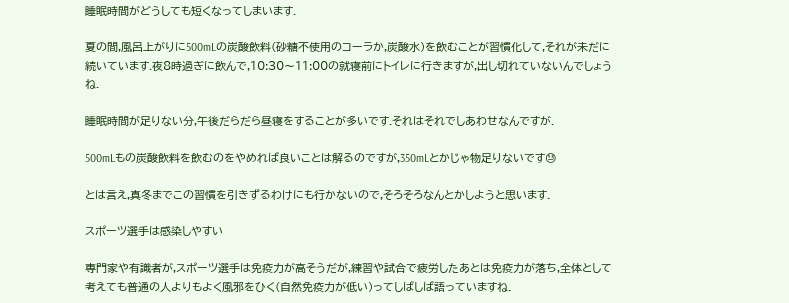睡眠時間がどうしても短くなってしまいます.

夏の間,風呂上がりに500mLの炭酸飲料(砂糖不使用のコーラか,炭酸水)を飲むことが習慣化して,それが未だに続いています.夜8時過ぎに飲んで,10:30〜11:00の就寝前にトイレに行きますが,出し切れていないんでしょうね.

睡眠時間が足りない分,午後だらだら昼寝をすることが多いです.それはそれでしあわせなんですが.

500mLもの炭酸飲料を飲むのをやめれば良いことは解るのですが,350mLとかじゃ物足りないです😓

とは言え,真冬までこの習慣を引きずるわけにも行かないので,そろそろなんとかしようと思います.

スポーツ選手は感染しやすい

専門家や有識者が,スポーツ選手は免疫力が高そうだが,練習や試合で疲労したあとは免疫力が落ち,全体として考えても普通の人よりもよく風邪をひく(自然免疫力が低い)ってしばしば語っていますね.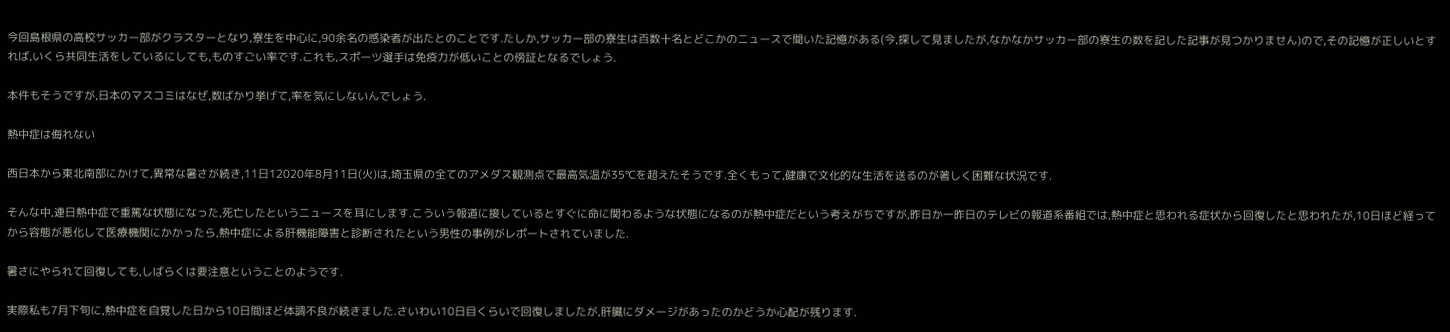今回島根県の高校サッカー部がクラスターとなり,寮生を中心に,90余名の感染者が出たとのことです.たしか,サッカー部の寮生は百数十名とどこかのニュースで聞いた記憶がある(今,探して見ましたが,なかなかサッカー部の寮生の数を記した記事が見つかりません)ので,その記憶が正しいとすれば,いくら共同生活をしているにしても,ものすごい率です.これも,スポーツ選手は免疫力が低いことの傍証となるでしょう.

本件もそうですが,日本のマスコミはなぜ,数ばかり挙げて,率を気にしないんでしょう.

熱中症は侮れない

西日本から東北南部にかけて,異常な暑さが続き,11日12020年8月11日(火)は,埼玉県の全てのアメダス観測点で最高気温が35℃を超えたそうです.全くもって,健康で文化的な生活を送るのが著しく困難な状況です.

そんな中,連日熱中症で重篤な状態になった,死亡したというニュースを耳にします.こういう報道に接しているとすぐに命に関わるような状態になるのが熱中症だという考えがちですが,昨日か一昨日のテレビの報道系番組では,熱中症と思われる症状から回復したと思われたが,10日ほど経ってから容態が悪化して医療機関にかかったら,熱中症による肝機能障害と診断されたという男性の事例がレポートされていました.

暑さにやられて回復しても,しばらくは要注意ということのようです.

実際私も7月下旬に,熱中症を自覚した日から10日間ほど体調不良が続きました.さいわい10日目くらいで回復しましたが,肝臓にダメージがあったのかどうか心配が残ります.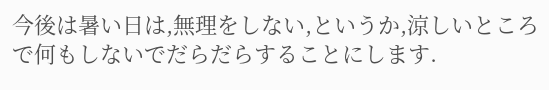今後は暑い日は,無理をしない,というか,涼しいところで何もしないでだらだらすることにします.